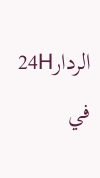الردار24H
في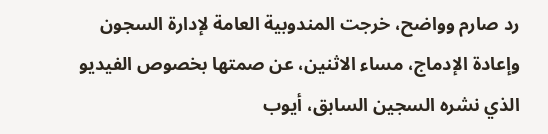رد صارم وواضح، خرجت المندوبية العامة لإدارة السجون وإعادة الإدماج، مساء الاثنين، عن صمتها بخصوص الفيديو الذي نشره السجين السابق، أيوب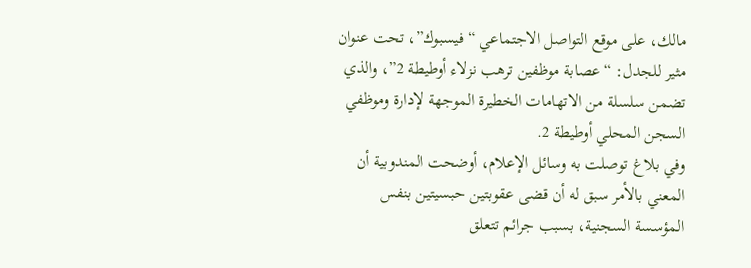مالك، على موقع التواصل الاجتماعي “فيسبوك”، تحت عنوان مثير للجدل: “عصابة موظفين ترهب نزلاء أوطيطة 2”، والذي تضمن سلسلة من الاتهامات الخطيرة الموجهة لإدارة وموظفي السجن المحلي أوطيطة 2.
وفي بلاغ توصلت به وسائل الإعلام، أوضحت المندوبية أن المعني بالأمر سبق له أن قضى عقوبتين حبسيتين بنفس المؤسسة السجنية، بسبب جرائم تتعلق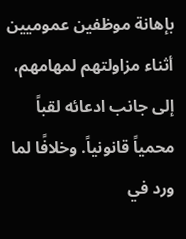بإهانة موظفين عموميين أثناء مزاولتهم لمهامهم، إلى جانب ادعائه لقباً محمياً قانونياً. وخلافًا لما ورد في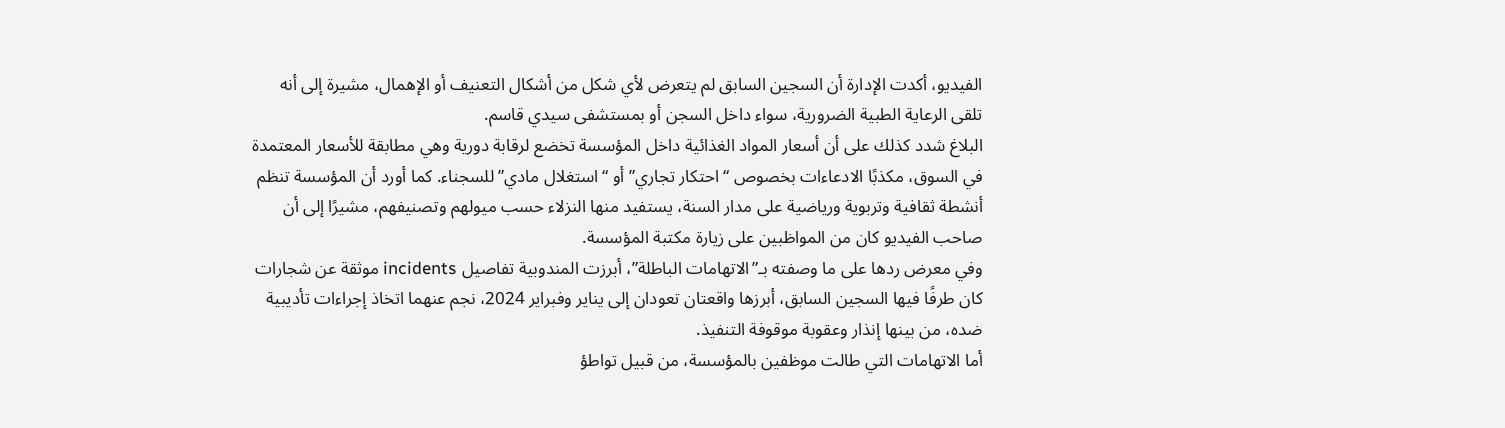الفيديو، أكدت الإدارة أن السجين السابق لم يتعرض لأي شكل من أشكال التعنيف أو الإهمال، مشيرة إلى أنه تلقى الرعاية الطبية الضرورية، سواء داخل السجن أو بمستشفى سيدي قاسم.
البلاغ شدد كذلك على أن أسعار المواد الغذائية داخل المؤسسة تخضع لرقابة دورية وهي مطابقة للأسعار المعتمدة في السوق، مكذبًا الادعاءات بخصوص “احتكار تجاري” أو “استغلال مادي” للسجناء. كما أورد أن المؤسسة تنظم أنشطة ثقافية وتربوية ورياضية على مدار السنة، يستفيد منها النزلاء حسب ميولهم وتصنيفهم، مشيرًا إلى أن صاحب الفيديو كان من المواظبين على زيارة مكتبة المؤسسة.
وفي معرض ردها على ما وصفته بـ”الاتهامات الباطلة”، أبرزت المندوبية تفاصيل incidents موثقة عن شجارات كان طرفًا فيها السجين السابق، أبرزها واقعتان تعودان إلى يناير وفبراير 2024، نجم عنهما اتخاذ إجراءات تأديبية ضده، من بينها إنذار وعقوبة موقوفة التنفيذ.
أما الاتهامات التي طالت موظفين بالمؤسسة، من قبيل تواطؤ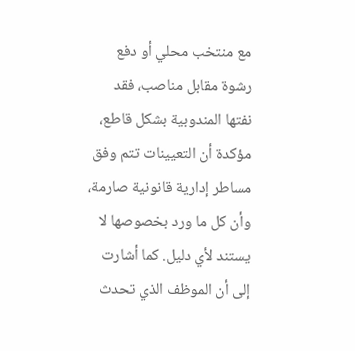مع منتخب محلي أو دفع رشوة مقابل مناصب، فقد نفتها المندوبية بشكل قاطع، مؤكدة أن التعيينات تتم وفق مساطر إدارية قانونية صارمة، وأن كل ما ورد بخصوصها لا يستند لأي دليل. كما أشارت إلى أن الموظف الذي تحدث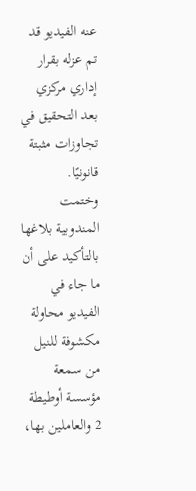عنه الفيديو قد تم عزله بقرار إداري مركزي بعد التحقيق في تجاوزات مثبتة قانونيًا.
وختمت المندوبية بلاغها بالتأكيد على أن ما جاء في الفيديو محاولة مكشوفة للنيل من سمعة مؤسسة أوطيطة 2 والعاملين بها،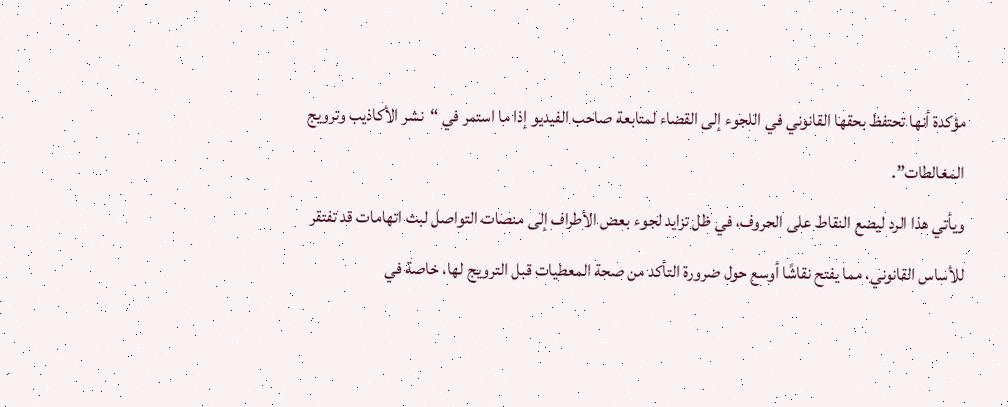مؤكدة أنها تحتفظ بحقها القانوني في اللجوء إلى القضاء لمتابعة صاحب الفيديو إذا ما استمر في “نشر الأكاذيب وترويج المغالطات”.
ويأتي هذا الرد ليضع النقاط على الحروف، في ظل تزايد لجوء بعض الأطراف إلى منصات التواصل لبث اتهامات قد تفتقر للأساس القانوني، مما يفتح نقاشًا أوسع حول ضرورة التأكد من صحة المعطيات قبل الترويج لها، خاصة في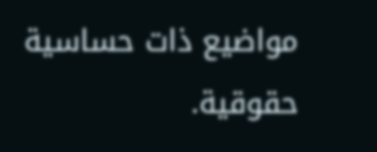مواضيع ذات حساسية حقوقية.